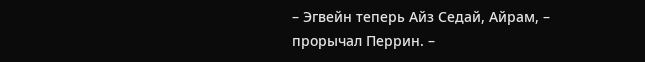– Эгвейн теперь Айз Седай, Айрам, – прорычал Перрин. –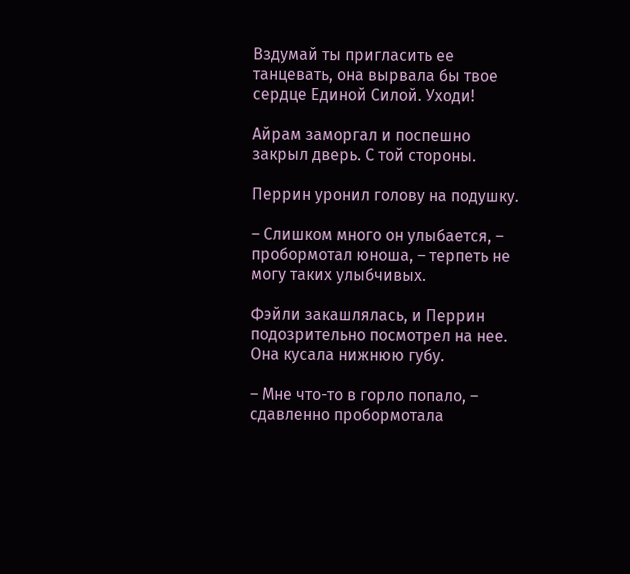Вздумай ты пригласить ее танцевать, она вырвала бы твое сердце Единой Силой. Уходи!

Айрам заморгал и поспешно закрыл дверь. С той стороны.

Перрин уронил голову на подушку.

– Слишком много он улыбается, – пробормотал юноша, – терпеть не могу таких улыбчивых.

Фэйли закашлялась, и Перрин подозрительно посмотрел на нее. Она кусала нижнюю губу.

– Мне что-то в горло попало, – сдавленно пробормотала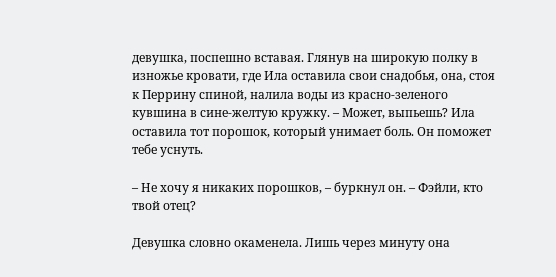девушка, поспешно вставая. Глянув на широкую полку в изножье кровати, где Ила оставила свои снадобья, она, стоя к Перрину спиной, налила воды из красно-зеленого кувшина в сине-желтую кружку. – Может, выпьешь? Ила оставила тот порошок, который унимает боль. Он поможет тебе уснуть.

– Не хочу я никаких порошков, – буркнул он. – Фэйли, кто твой отец?

Девушка словно окаменела. Лишь через минуту она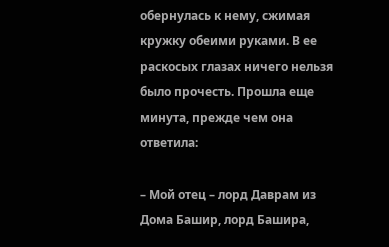обернулась к нему, сжимая кружку обеими руками. В ее раскосых глазах ничего нельзя было прочесть. Прошла еще минута, прежде чем она ответила:

– Мой отец – лорд Даврам из Дома Башир, лорд Башира,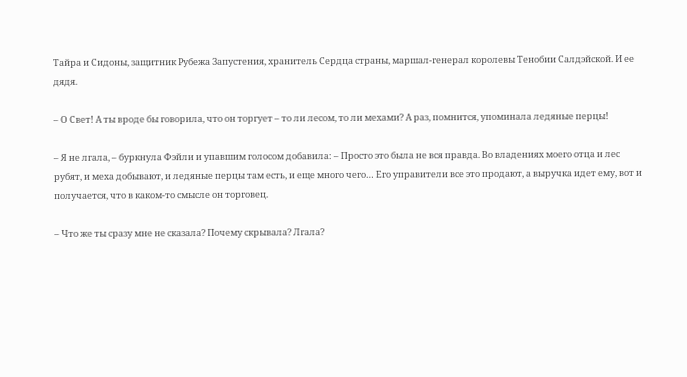Тайра и Сидоны, защитник Рубежа Запустения, хранитель Сердца страны, маршал-генерал королевы Тенобии Салдэйской. И ее дядя.

– О Свет! А ты вроде бы говорила, что он торгует – то ли лесом, то ли мехами? А раз, помнится, упоминала ледяные перцы!

– Я не лгала, – буркнула Фэйли и упавшим голосом добавила: – Просто это была не вся правда. Во владениях моего отца и лес рубят, и меха добывают, и ледяные перцы там есть, и еще много чего… Его управители все это продают, а выручка идет ему, вот и получается, что в каком-то смысле он торговец.

– Что же ты сразу мне не сказала? Почему скрывала? Лгала?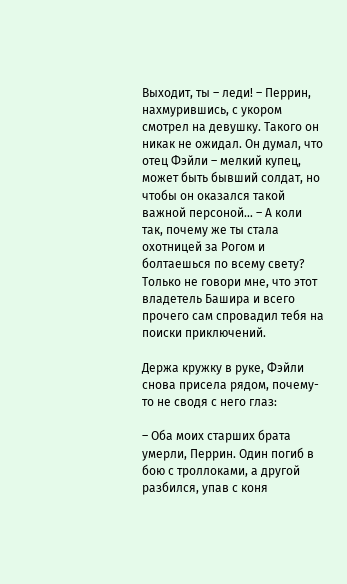Выходит, ты – леди! – Перрин, нахмурившись, с укором смотрел на девушку. Такого он никак не ожидал. Он думал, что отец Фэйли – мелкий купец, может быть бывший солдат, но чтобы он оказался такой важной персоной… – А коли так, почему же ты стала охотницей за Рогом и болтаешься по всему свету? Только не говори мне, что этот владетель Башира и всего прочего сам спровадил тебя на поиски приключений.

Держа кружку в руке, Фэйли снова присела рядом, почему-то не сводя с него глаз:

– Оба моих старших брата умерли, Перрин. Один погиб в бою с троллоками, а другой разбился, упав с коня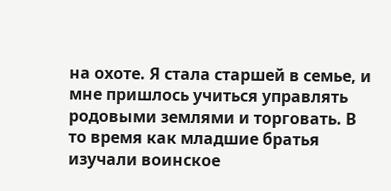на охоте. Я стала старшей в семье, и мне пришлось учиться управлять родовыми землями и торговать. В то время как младшие братья изучали воинское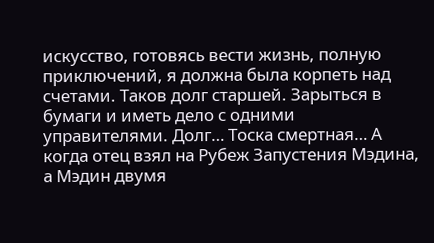искусство, готовясь вести жизнь, полную приключений, я должна была корпеть над счетами. Таков долг старшей. Зарыться в бумаги и иметь дело с одними управителями. Долг… Тоска смертная… А когда отец взял на Рубеж Запустения Мэдина, а Мэдин двумя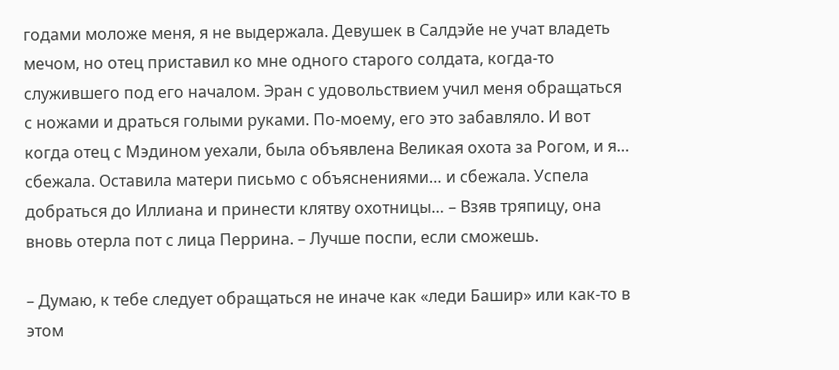годами моложе меня, я не выдержала. Девушек в Салдэйе не учат владеть мечом, но отец приставил ко мне одного старого солдата, когда-то служившего под его началом. Эран с удовольствием учил меня обращаться с ножами и драться голыми руками. По-моему, его это забавляло. И вот когда отец с Мэдином уехали, была объявлена Великая охота за Рогом, и я… сбежала. Оставила матери письмо с объяснениями… и сбежала. Успела добраться до Иллиана и принести клятву охотницы… – Взяв тряпицу, она вновь отерла пот с лица Перрина. – Лучше поспи, если сможешь.

– Думаю, к тебе следует обращаться не иначе как «леди Башир» или как-то в этом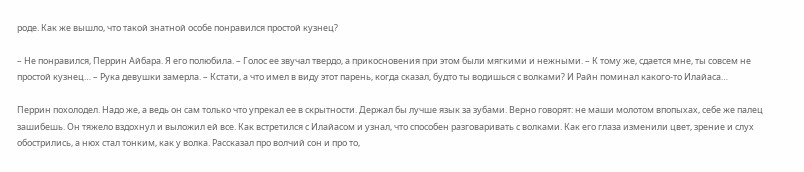роде. Как же вышло, что такой знатной особе понравился простой кузнец?

– Не понравился, Перрин Айбара. Я его полюбила. – Голос ее звучал твердо, а прикосновения при этом были мягкими и нежными. – К тому же, сдается мне, ты совсем не простой кузнец… – Рука девушки замерла. – Кстати, а что имел в виду этот парень, когда сказал, будто ты водишься с волками? И Райн поминал какого-то Илайаса…

Перрин похолодел. Надо же, а ведь он сам только что упрекал ее в скрытности. Держал бы лучше язык за зубами. Верно говорят: не маши молотом впопыхах, себе же палец зашибешь. Он тяжело вздохнул и выложил ей все. Как встретился с Илайасом и узнал, что способен разговаривать с волками. Как его глаза изменили цвет, зрение и слух обострились, а нюх стал тонким, как у волка. Рассказал про волчий сон и про то,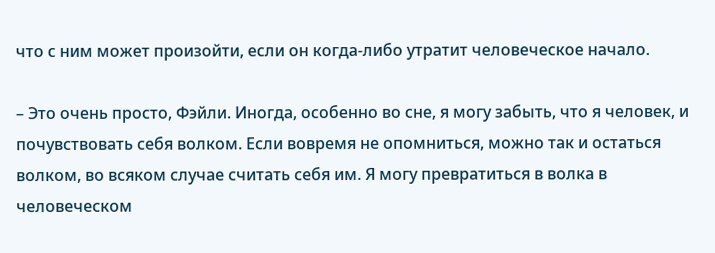что с ним может произойти, если он когда-либо утратит человеческое начало.

– Это очень просто, Фэйли. Иногда, особенно во сне, я могу забыть, что я человек, и почувствовать себя волком. Если вовремя не опомниться, можно так и остаться волком, во всяком случае считать себя им. Я могу превратиться в волка в человеческом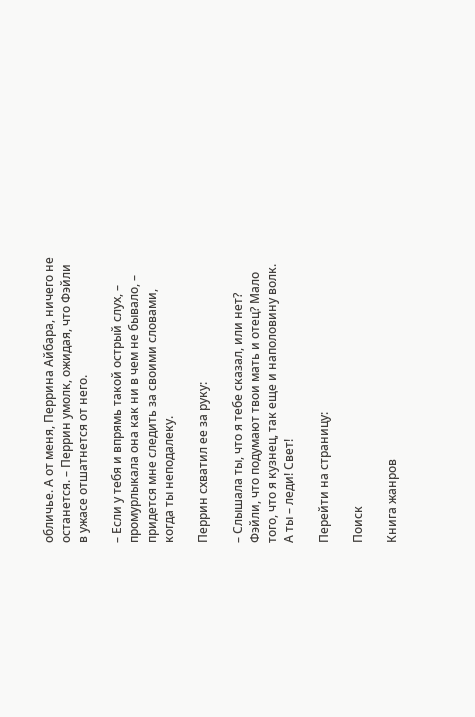обличье. А от меня, Перрина Айбара, ничего не останется. – Перрин умолк, ожидая, что Фэйли в ужасе отшатнется от него.

– Если у тебя и впрямь такой острый слух, – промурлыкала она как ни в чем не бывало, – придется мне следить за своими словами, когда ты неподалеку.

Перрин схватил ее за руку:

– Слышала ты, что я тебе сказал, или нет? Фэйли, что подумают твои мать и отец? Мало того, что я кузнец, так еще и наполовину волк. А ты – леди! Свет!

Перейти на страницу:

Поиск

Книга жанров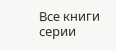Все книги серии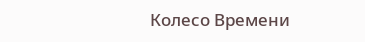Колесо Времени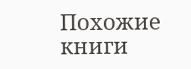Похожие книги